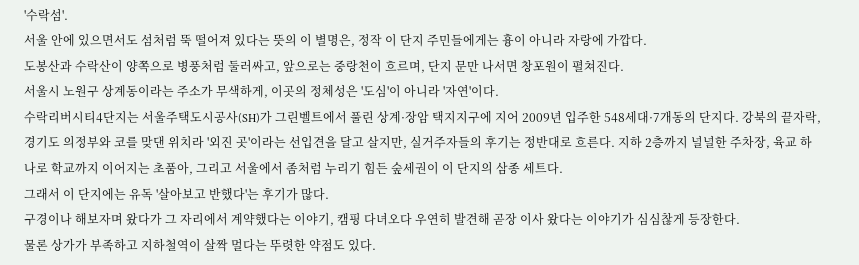'수락섬'.
서울 안에 있으면서도 섬처럼 뚝 떨어져 있다는 뜻의 이 별명은, 정작 이 단지 주민들에게는 흉이 아니라 자랑에 가깝다.
도봉산과 수락산이 양쪽으로 병풍처럼 둘러싸고, 앞으로는 중랑천이 흐르며, 단지 문만 나서면 창포원이 펼쳐진다.
서울시 노원구 상계동이라는 주소가 무색하게, 이곳의 정체성은 '도심'이 아니라 '자연'이다.
수락리버시티4단지는 서울주택도시공사(SH)가 그린벨트에서 풀린 상계·장암 택지지구에 지어 2009년 입주한 548세대·7개동의 단지다. 강북의 끝자락, 경기도 의정부와 코를 맞댄 위치라 '외진 곳'이라는 선입견을 달고 살지만, 실거주자들의 후기는 정반대로 흐른다. 지하 2층까지 널널한 주차장, 육교 하나로 학교까지 이어지는 초품아, 그리고 서울에서 좀처럼 누리기 힘든 숲세권이 이 단지의 삼종 세트다.
그래서 이 단지에는 유독 '살아보고 반했다'는 후기가 많다.
구경이나 해보자며 왔다가 그 자리에서 계약했다는 이야기, 캠핑 다녀오다 우연히 발견해 곧장 이사 왔다는 이야기가 심심찮게 등장한다.
물론 상가가 부족하고 지하철역이 살짝 멀다는 뚜렷한 약점도 있다.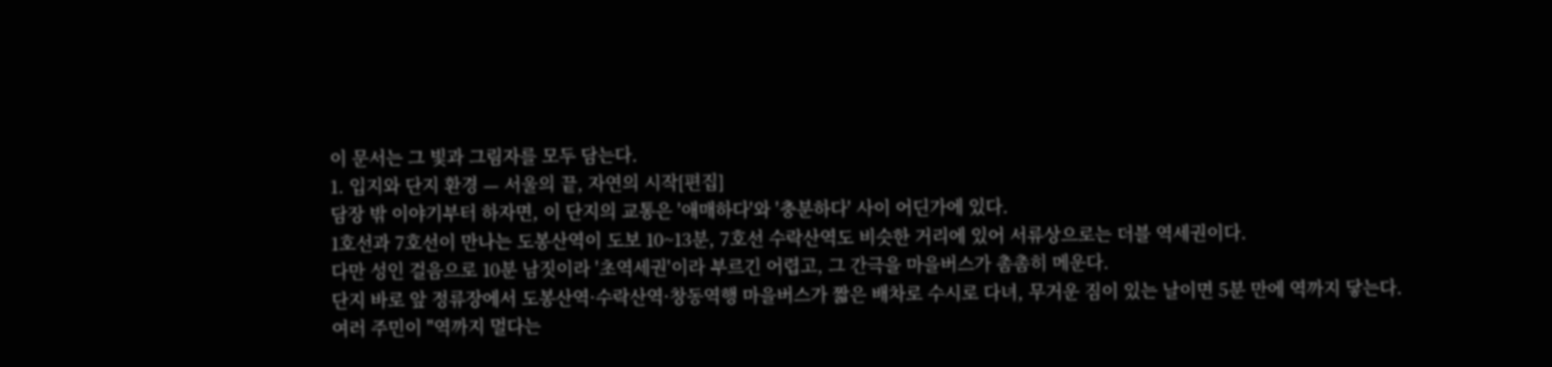이 문서는 그 빛과 그림자를 모두 담는다.
1. 입지와 단지 환경 — 서울의 끝, 자연의 시작[편집]
담장 밖 이야기부터 하자면, 이 단지의 교통은 '애매하다'와 '충분하다' 사이 어딘가에 있다.
1호선과 7호선이 만나는 도봉산역이 도보 10~13분, 7호선 수락산역도 비슷한 거리에 있어 서류상으로는 더블 역세권이다.
다만 성인 걸음으로 10분 남짓이라 '초역세권'이라 부르긴 어렵고, 그 간극을 마을버스가 촘촘히 메운다.
단지 바로 앞 정류장에서 도봉산역·수락산역·창동역행 마을버스가 짧은 배차로 수시로 다녀, 무거운 짐이 있는 날이면 5분 만에 역까지 닿는다.
여러 주민이 "역까지 멀다는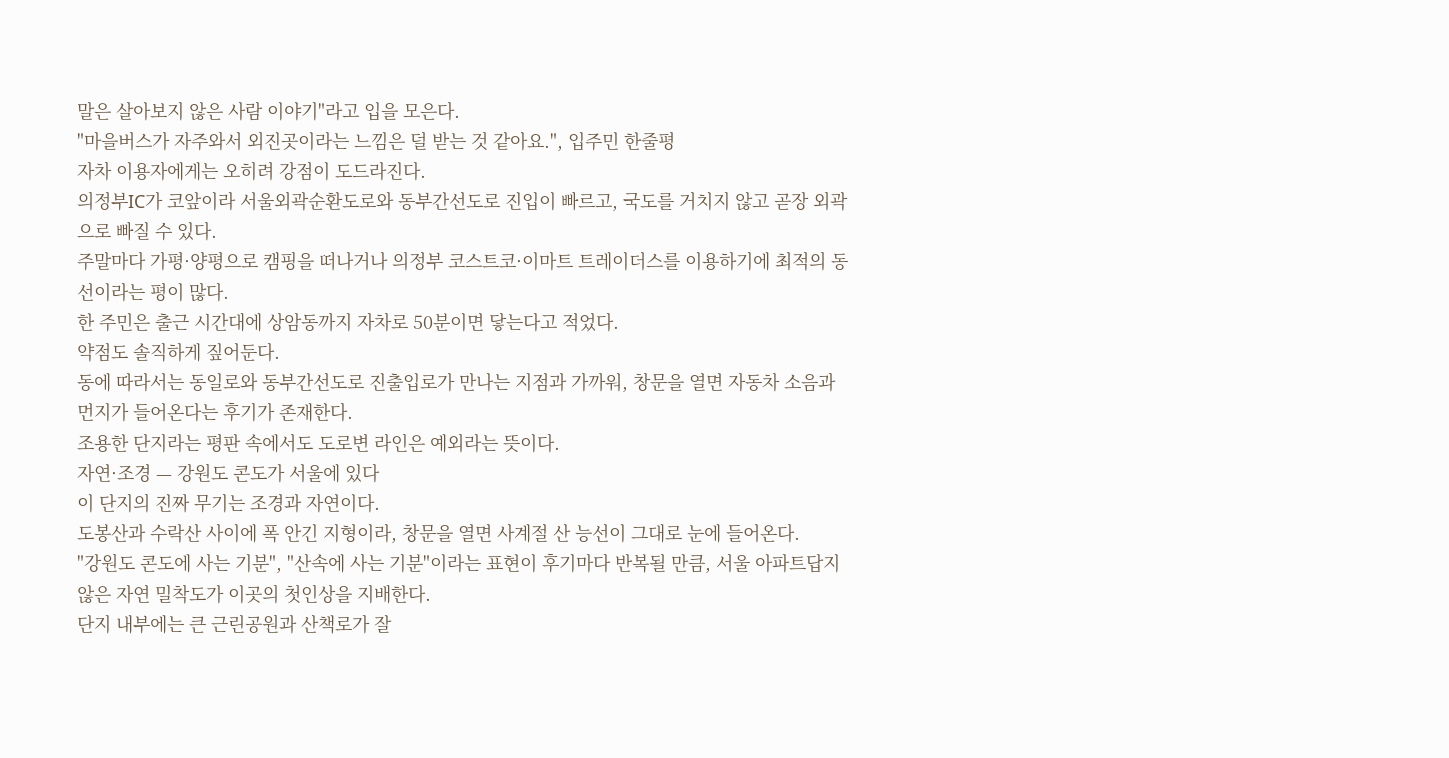말은 살아보지 않은 사람 이야기"라고 입을 모은다.
"마을버스가 자주와서 외진곳이라는 느낌은 덜 받는 것 같아요.", 입주민 한줄평
자차 이용자에게는 오히려 강점이 도드라진다.
의정부IC가 코앞이라 서울외곽순환도로와 동부간선도로 진입이 빠르고, 국도를 거치지 않고 곧장 외곽으로 빠질 수 있다.
주말마다 가평·양평으로 캠핑을 떠나거나 의정부 코스트코·이마트 트레이더스를 이용하기에 최적의 동선이라는 평이 많다.
한 주민은 출근 시간대에 상암동까지 자차로 50분이면 닿는다고 적었다.
약점도 솔직하게 짚어둔다.
동에 따라서는 동일로와 동부간선도로 진출입로가 만나는 지점과 가까워, 창문을 열면 자동차 소음과 먼지가 들어온다는 후기가 존재한다.
조용한 단지라는 평판 속에서도 도로변 라인은 예외라는 뜻이다.
자연·조경 — 강원도 콘도가 서울에 있다
이 단지의 진짜 무기는 조경과 자연이다.
도봉산과 수락산 사이에 폭 안긴 지형이라, 창문을 열면 사계절 산 능선이 그대로 눈에 들어온다.
"강원도 콘도에 사는 기분", "산속에 사는 기분"이라는 표현이 후기마다 반복될 만큼, 서울 아파트답지 않은 자연 밀착도가 이곳의 첫인상을 지배한다.
단지 내부에는 큰 근린공원과 산책로가 잘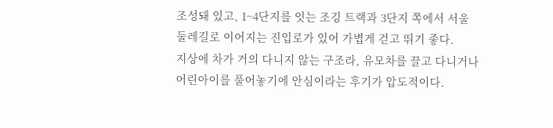조성돼 있고, 1~4단지를 잇는 조깅 트랙과 3단지 쪽에서 서울둘레길로 이어지는 진입로가 있어 가볍게 걷고 뛰기 좋다.
지상에 차가 거의 다니지 않는 구조라, 유모차를 끌고 다니거나 어린아이를 풀어놓기에 안심이라는 후기가 압도적이다.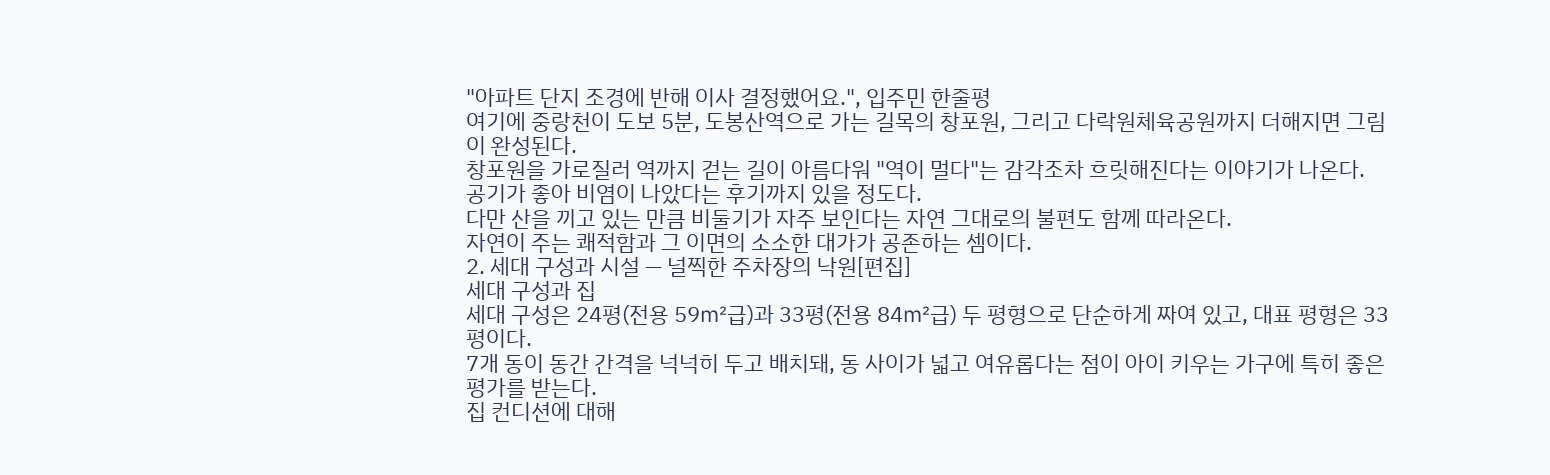"아파트 단지 조경에 반해 이사 결정했어요.", 입주민 한줄평
여기에 중랑천이 도보 5분, 도봉산역으로 가는 길목의 창포원, 그리고 다락원체육공원까지 더해지면 그림이 완성된다.
창포원을 가로질러 역까지 걷는 길이 아름다워 "역이 멀다"는 감각조차 흐릿해진다는 이야기가 나온다.
공기가 좋아 비염이 나았다는 후기까지 있을 정도다.
다만 산을 끼고 있는 만큼 비둘기가 자주 보인다는 자연 그대로의 불편도 함께 따라온다.
자연이 주는 쾌적함과 그 이면의 소소한 대가가 공존하는 셈이다.
2. 세대 구성과 시설 — 널찍한 주차장의 낙원[편집]
세대 구성과 집
세대 구성은 24평(전용 59㎡급)과 33평(전용 84㎡급) 두 평형으로 단순하게 짜여 있고, 대표 평형은 33평이다.
7개 동이 동간 간격을 넉넉히 두고 배치돼, 동 사이가 넓고 여유롭다는 점이 아이 키우는 가구에 특히 좋은 평가를 받는다.
집 컨디션에 대해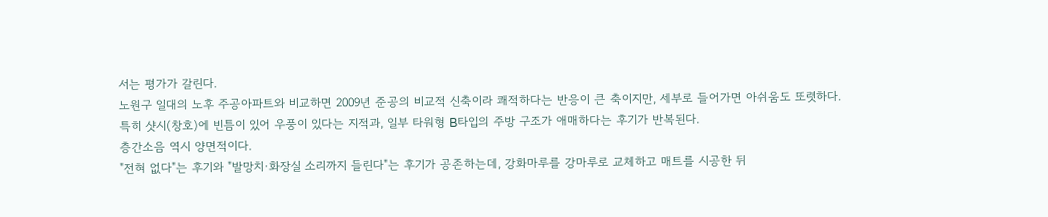서는 평가가 갈린다.
노원구 일대의 노후 주공아파트와 비교하면 2009년 준공의 비교적 신축이라 쾌적하다는 반응이 큰 축이지만, 세부로 들어가면 아쉬움도 또렷하다.
특히 샷시(창호)에 빈틈이 있어 우풍이 있다는 지적과, 일부 타워형 B타입의 주방 구조가 애매하다는 후기가 반복된다.
층간소음 역시 양면적이다.
"전혀 없다"는 후기와 "발망치·화장실 소리까지 들린다"는 후기가 공존하는데, 강화마루를 강마루로 교체하고 매트를 시공한 뒤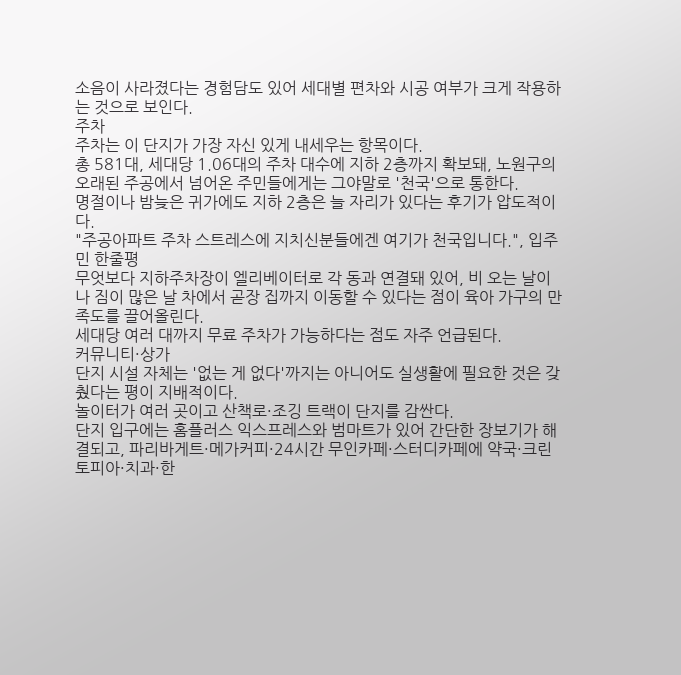소음이 사라졌다는 경험담도 있어 세대별 편차와 시공 여부가 크게 작용하는 것으로 보인다.
주차
주차는 이 단지가 가장 자신 있게 내세우는 항목이다.
총 581대, 세대당 1.06대의 주차 대수에 지하 2층까지 확보돼, 노원구의 오래된 주공에서 넘어온 주민들에게는 그야말로 '천국'으로 통한다.
명절이나 밤늦은 귀가에도 지하 2층은 늘 자리가 있다는 후기가 압도적이다.
"주공아파트 주차 스트레스에 지치신분들에겐 여기가 천국입니다.", 입주민 한줄평
무엇보다 지하주차장이 엘리베이터로 각 동과 연결돼 있어, 비 오는 날이나 짐이 많은 날 차에서 곧장 집까지 이동할 수 있다는 점이 육아 가구의 만족도를 끌어올린다.
세대당 여러 대까지 무료 주차가 가능하다는 점도 자주 언급된다.
커뮤니티·상가
단지 시설 자체는 '없는 게 없다'까지는 아니어도 실생활에 필요한 것은 갖췄다는 평이 지배적이다.
놀이터가 여러 곳이고 산책로·조깅 트랙이 단지를 감싼다.
단지 입구에는 홈플러스 익스프레스와 범마트가 있어 간단한 장보기가 해결되고, 파리바게트·메가커피·24시간 무인카페·스터디카페에 약국·크린토피아·치과·한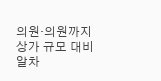의원·의원까지 상가 규모 대비 알차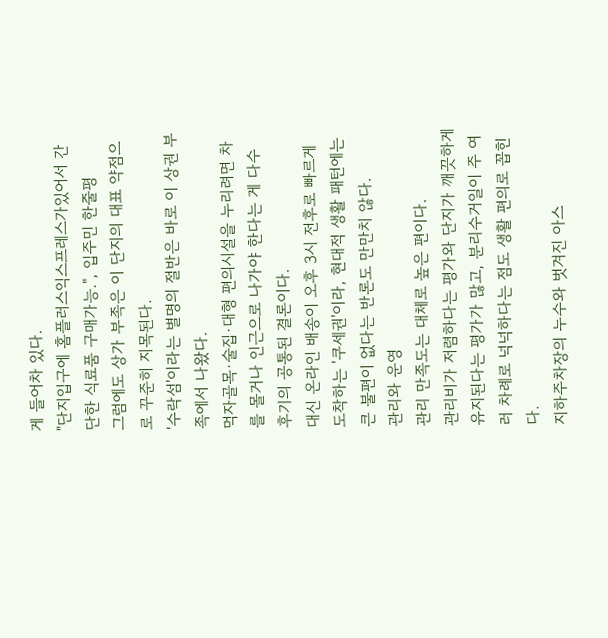게 들어차 있다.
"단지입구에 홈플러스익스프레스가있어서 간단한 식료품 구매가능.", 입주민 한줄평
그럼에도 상가 부족은 이 단지의 대표 약점으로 꾸준히 지목된다.
'수락섬'이라는 별명의 절반은 바로 이 상권 부족에서 나왔다.
먹자골목·술집·대형 편의시설을 누리려면 차를 몰거나 인근으로 나가야 한다는 게 다수 후기의 공통된 결론이다.
대신 온라인 배송이 오후 3시 전후로 빠르게 도착하는 '쿠세권'이라, 현대적 생활 패턴에는 큰 불편이 없다는 반론도 만만치 않다.
관리와 운영
관리 만족도는 대체로 높은 편이다.
관리비가 저렴하다는 평가와 단지가 깨끗하게 유지된다는 평가가 많고, 분리수거일이 주 여러 차례로 넉넉하다는 점도 생활 편의로 꼽힌다.
지하주차장의 누수와 벗겨진 아스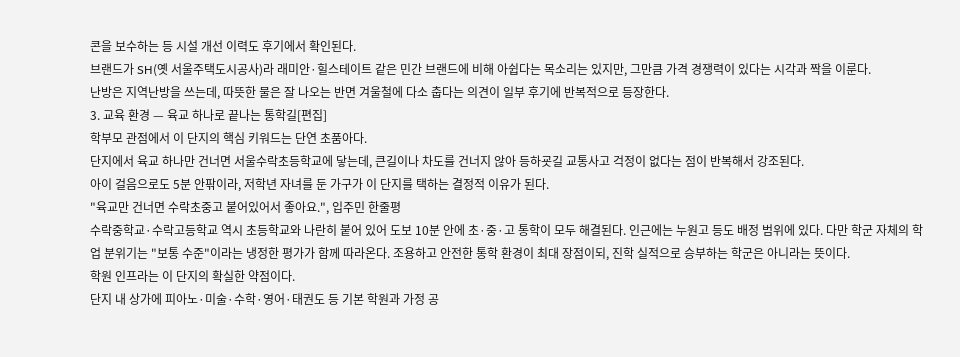콘을 보수하는 등 시설 개선 이력도 후기에서 확인된다.
브랜드가 SH(옛 서울주택도시공사)라 래미안·힐스테이트 같은 민간 브랜드에 비해 아쉽다는 목소리는 있지만, 그만큼 가격 경쟁력이 있다는 시각과 짝을 이룬다.
난방은 지역난방을 쓰는데, 따뜻한 물은 잘 나오는 반면 겨울철에 다소 춥다는 의견이 일부 후기에 반복적으로 등장한다.
3. 교육 환경 — 육교 하나로 끝나는 통학길[편집]
학부모 관점에서 이 단지의 핵심 키워드는 단연 초품아다.
단지에서 육교 하나만 건너면 서울수락초등학교에 닿는데, 큰길이나 차도를 건너지 않아 등하굣길 교통사고 걱정이 없다는 점이 반복해서 강조된다.
아이 걸음으로도 5분 안팎이라, 저학년 자녀를 둔 가구가 이 단지를 택하는 결정적 이유가 된다.
"육교만 건너면 수락초중고 붙어있어서 좋아요.", 입주민 한줄평
수락중학교·수락고등학교 역시 초등학교와 나란히 붙어 있어 도보 10분 안에 초·중·고 통학이 모두 해결된다. 인근에는 누원고 등도 배정 범위에 있다. 다만 학군 자체의 학업 분위기는 "보통 수준"이라는 냉정한 평가가 함께 따라온다. 조용하고 안전한 통학 환경이 최대 장점이되, 진학 실적으로 승부하는 학군은 아니라는 뜻이다.
학원 인프라는 이 단지의 확실한 약점이다.
단지 내 상가에 피아노·미술·수학·영어·태권도 등 기본 학원과 가정 공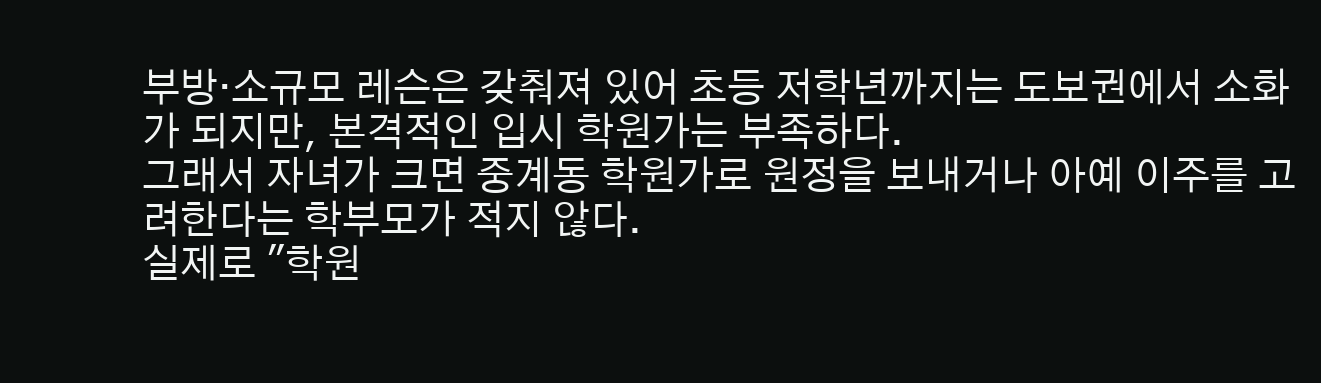부방·소규모 레슨은 갖춰져 있어 초등 저학년까지는 도보권에서 소화가 되지만, 본격적인 입시 학원가는 부족하다.
그래서 자녀가 크면 중계동 학원가로 원정을 보내거나 아예 이주를 고려한다는 학부모가 적지 않다.
실제로 "학원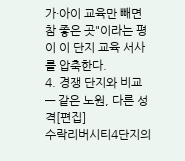가·아이 교육만 빼면 참 좋은 곳"이라는 평이 이 단지 교육 서사를 압축한다.
4. 경쟁 단지와 비교 — 같은 노원, 다른 성격[편집]
수락리버시티4단지의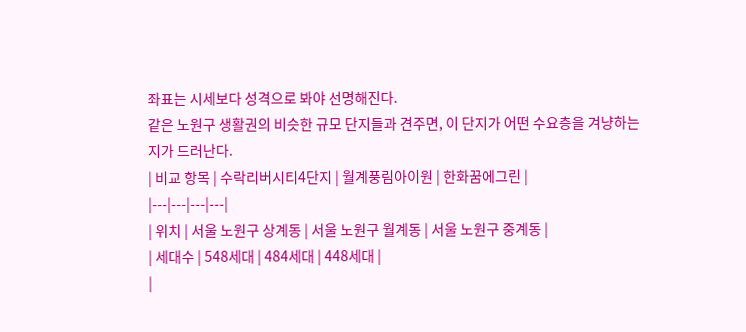좌표는 시세보다 성격으로 봐야 선명해진다.
같은 노원구 생활권의 비슷한 규모 단지들과 견주면, 이 단지가 어떤 수요층을 겨냥하는지가 드러난다.
| 비교 항목 | 수락리버시티4단지 | 월계풍림아이원 | 한화꿈에그린 |
|---|---|---|---|
| 위치 | 서울 노원구 상계동 | 서울 노원구 월계동 | 서울 노원구 중계동 |
| 세대수 | 548세대 | 484세대 | 448세대 |
|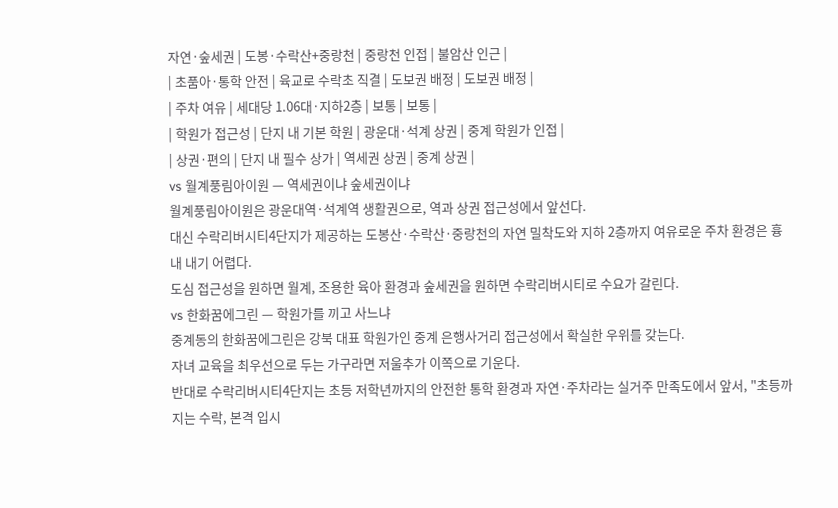자연·숲세권 | 도봉·수락산+중랑천 | 중랑천 인접 | 불암산 인근 |
| 초품아·통학 안전 | 육교로 수락초 직결 | 도보권 배정 | 도보권 배정 |
| 주차 여유 | 세대당 1.06대·지하2층 | 보통 | 보통 |
| 학원가 접근성 | 단지 내 기본 학원 | 광운대·석계 상권 | 중계 학원가 인접 |
| 상권·편의 | 단지 내 필수 상가 | 역세권 상권 | 중계 상권 |
vs 월계풍림아이원 — 역세권이냐 숲세권이냐
월계풍림아이원은 광운대역·석계역 생활권으로, 역과 상권 접근성에서 앞선다.
대신 수락리버시티4단지가 제공하는 도봉산·수락산·중랑천의 자연 밀착도와 지하 2층까지 여유로운 주차 환경은 흉내 내기 어렵다.
도심 접근성을 원하면 월계, 조용한 육아 환경과 숲세권을 원하면 수락리버시티로 수요가 갈린다.
vs 한화꿈에그린 — 학원가를 끼고 사느냐
중계동의 한화꿈에그린은 강북 대표 학원가인 중계 은행사거리 접근성에서 확실한 우위를 갖는다.
자녀 교육을 최우선으로 두는 가구라면 저울추가 이쪽으로 기운다.
반대로 수락리버시티4단지는 초등 저학년까지의 안전한 통학 환경과 자연·주차라는 실거주 만족도에서 앞서, "초등까지는 수락, 본격 입시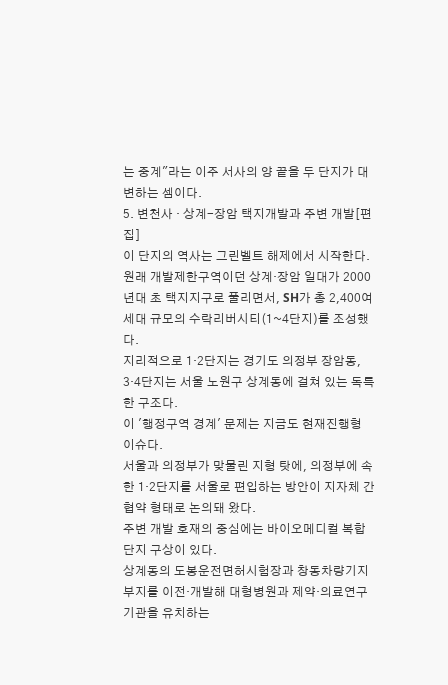는 중계"라는 이주 서사의 양 끝을 두 단지가 대변하는 셈이다.
5. 변천사 · 상계-장암 택지개발과 주변 개발[편집]
이 단지의 역사는 그린벨트 해제에서 시작한다.
원래 개발제한구역이던 상계·장암 일대가 2000년대 초 택지지구로 풀리면서, SH가 총 2,400여 세대 규모의 수락리버시티(1~4단지)를 조성했다.
지리적으로 1·2단지는 경기도 의정부 장암동, 3·4단지는 서울 노원구 상계동에 걸쳐 있는 독특한 구조다.
이 '행정구역 경계' 문제는 지금도 현재진행형 이슈다.
서울과 의정부가 맞물린 지형 탓에, 의정부에 속한 1·2단지를 서울로 편입하는 방안이 지자체 간 협약 형태로 논의돼 왔다.
주변 개발 호재의 중심에는 바이오메디컬 복합단지 구상이 있다.
상계동의 도봉운전면허시험장과 창동차량기지 부지를 이전·개발해 대형병원과 제약·의료연구 기관을 유치하는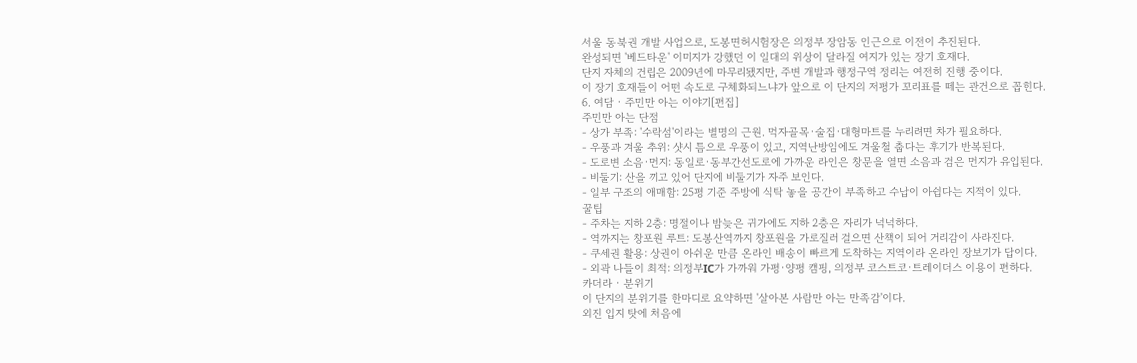서울 동북권 개발 사업으로, 도봉면허시험장은 의정부 장암동 인근으로 이전이 추진된다.
완성되면 '베드타운' 이미지가 강했던 이 일대의 위상이 달라질 여지가 있는 장기 호재다.
단지 자체의 건립은 2009년에 마무리됐지만, 주변 개발과 행정구역 정리는 여전히 진행 중이다.
이 장기 호재들이 어떤 속도로 구체화되느냐가 앞으로 이 단지의 저평가 꼬리표를 떼는 관건으로 꼽힌다.
6. 여담 · 주민만 아는 이야기[편집]
주민만 아는 단점
- 상가 부족: '수락섬'이라는 별명의 근원. 먹자골목·술집·대형마트를 누리려면 차가 필요하다.
- 우풍과 겨울 추위: 샷시 틈으로 우풍이 있고, 지역난방임에도 겨울철 춥다는 후기가 반복된다.
- 도로변 소음·먼지: 동일로·동부간선도로에 가까운 라인은 창문을 열면 소음과 검은 먼지가 유입된다.
- 비둘기: 산을 끼고 있어 단지에 비둘기가 자주 보인다.
- 일부 구조의 애매함: 25평 기준 주방에 식탁 놓을 공간이 부족하고 수납이 아쉽다는 지적이 있다.
꿀팁
- 주차는 지하 2층: 명절이나 밤늦은 귀가에도 지하 2층은 자리가 넉넉하다.
- 역까지는 창포원 루트: 도봉산역까지 창포원을 가로질러 걸으면 산책이 되어 거리감이 사라진다.
- 쿠세권 활용: 상권이 아쉬운 만큼 온라인 배송이 빠르게 도착하는 지역이라 온라인 장보기가 답이다.
- 외곽 나들이 최적: 의정부IC가 가까워 가평·양평 캠핑, 의정부 코스트코·트레이더스 이용이 편하다.
카더라 · 분위기
이 단지의 분위기를 한마디로 요약하면 '살아본 사람만 아는 만족감'이다.
외진 입지 탓에 처음에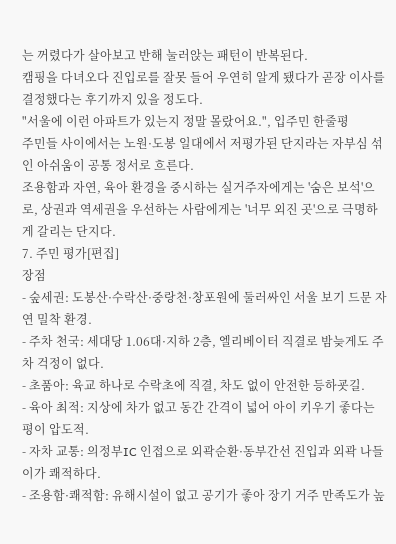는 꺼렸다가 살아보고 반해 눌러앉는 패턴이 반복된다.
캠핑을 다녀오다 진입로를 잘못 들어 우연히 알게 됐다가 곧장 이사를 결정했다는 후기까지 있을 정도다.
"서울에 이런 아파트가 있는지 정말 몰랐어요.", 입주민 한줄평
주민들 사이에서는 노원·도봉 일대에서 저평가된 단지라는 자부심 섞인 아쉬움이 공통 정서로 흐른다.
조용함과 자연, 육아 환경을 중시하는 실거주자에게는 '숨은 보석'으로, 상권과 역세권을 우선하는 사람에게는 '너무 외진 곳'으로 극명하게 갈리는 단지다.
7. 주민 평가[편집]
장점
- 숲세권: 도봉산·수락산·중랑천·창포원에 둘러싸인 서울 보기 드문 자연 밀착 환경.
- 주차 천국: 세대당 1.06대·지하 2층, 엘리베이터 직결로 밤늦게도 주차 걱정이 없다.
- 초품아: 육교 하나로 수락초에 직결, 차도 없이 안전한 등하굣길.
- 육아 최적: 지상에 차가 없고 동간 간격이 넓어 아이 키우기 좋다는 평이 압도적.
- 자차 교통: 의정부IC 인접으로 외곽순환·동부간선 진입과 외곽 나들이가 쾌적하다.
- 조용함·쾌적함: 유해시설이 없고 공기가 좋아 장기 거주 만족도가 높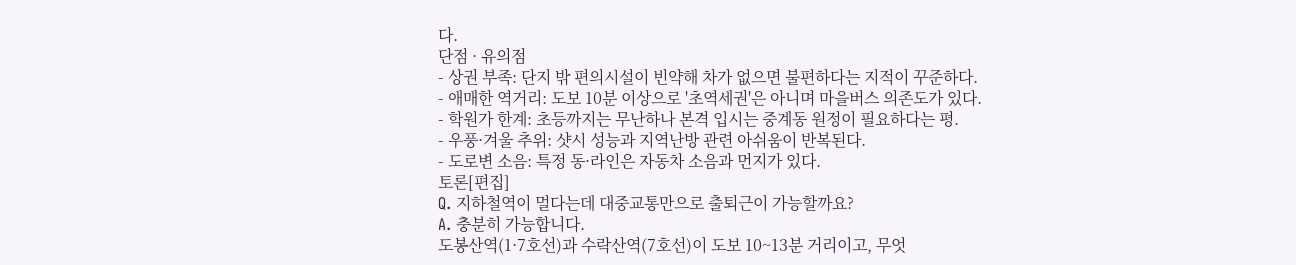다.
단점 · 유의점
- 상권 부족: 단지 밖 편의시설이 빈약해 차가 없으면 불편하다는 지적이 꾸준하다.
- 애매한 역거리: 도보 10분 이상으로 '초역세권'은 아니며 마을버스 의존도가 있다.
- 학원가 한계: 초등까지는 무난하나 본격 입시는 중계동 원정이 필요하다는 평.
- 우풍·겨울 추위: 샷시 성능과 지역난방 관련 아쉬움이 반복된다.
- 도로변 소음: 특정 동·라인은 자동차 소음과 먼지가 있다.
토론[편집]
Q. 지하철역이 멀다는데 대중교통만으로 출퇴근이 가능할까요?
A. 충분히 가능합니다.
도봉산역(1·7호선)과 수락산역(7호선)이 도보 10~13분 거리이고, 무엇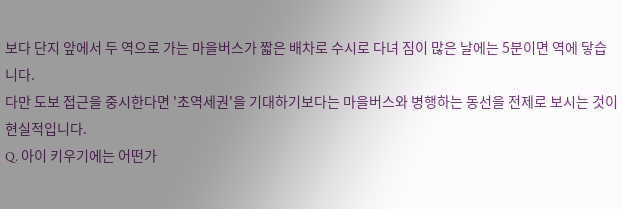보다 단지 앞에서 두 역으로 가는 마을버스가 짧은 배차로 수시로 다녀 짐이 많은 날에는 5분이면 역에 닿습니다.
다만 도보 접근을 중시한다면 '초역세권'을 기대하기보다는 마을버스와 병행하는 동선을 전제로 보시는 것이 현실적입니다.
Q. 아이 키우기에는 어떤가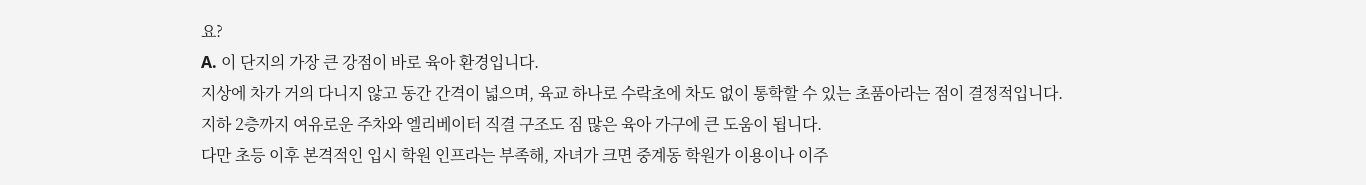요?
A. 이 단지의 가장 큰 강점이 바로 육아 환경입니다.
지상에 차가 거의 다니지 않고 동간 간격이 넓으며, 육교 하나로 수락초에 차도 없이 통학할 수 있는 초품아라는 점이 결정적입니다.
지하 2층까지 여유로운 주차와 엘리베이터 직결 구조도 짐 많은 육아 가구에 큰 도움이 됩니다.
다만 초등 이후 본격적인 입시 학원 인프라는 부족해, 자녀가 크면 중계동 학원가 이용이나 이주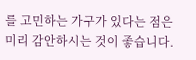를 고민하는 가구가 있다는 점은 미리 감안하시는 것이 좋습니다.